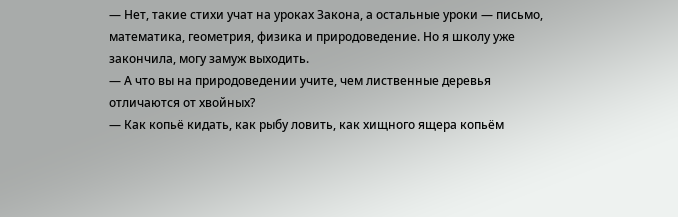— Нет, такие стихи учат на уроках Закона, а остальные уроки — письмо, математика, геометрия, физика и природоведение. Но я школу уже закончила, могу замуж выходить.
— А что вы на природоведении учите, чем лиственные деревья отличаются от хвойных?
— Как копьё кидать, как рыбу ловить, как хищного ящера копьём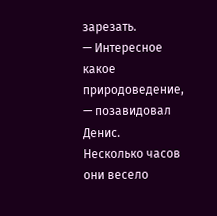зарезать.
— Интересное какое природоведение, — позавидовал Денис.
Несколько часов они весело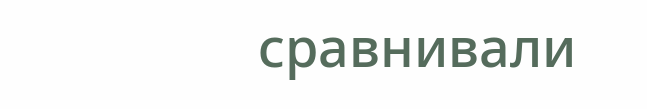сравнивали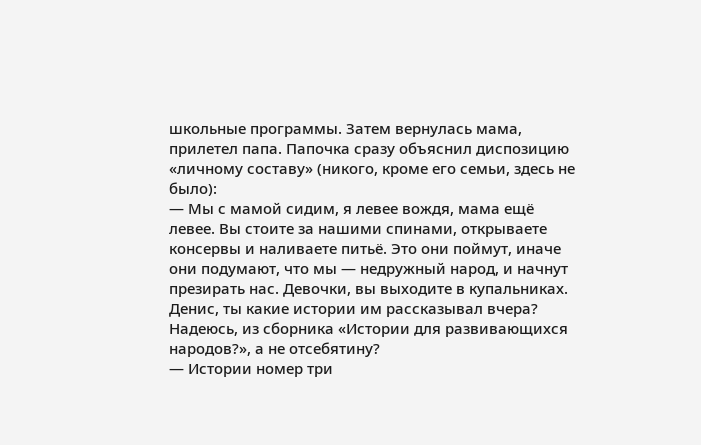школьные программы. Затем вернулась мама, прилетел папа. Папочка сразу объяснил диспозицию «личному составу» (никого, кроме его семьи, здесь не было):
— Мы с мамой сидим, я левее вождя, мама ещё левее. Вы стоите за нашими спинами, открываете консервы и наливаете питьё. Это они поймут, иначе они подумают, что мы — недружный народ, и начнут презирать нас. Девочки, вы выходите в купальниках. Денис, ты какие истории им рассказывал вчера? Надеюсь, из сборника «Истории для развивающихся народов?», а не отсебятину?
— Истории номер три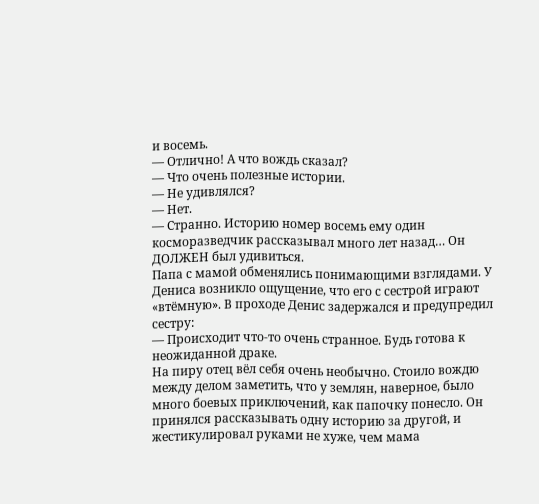и восемь.
— Отлично! А что вождь сказал?
— Что очень полезные истории.
— Не удивлялся?
— Нет.
— Странно. Историю номер восемь ему один косморазведчик рассказывал много лет назад… Он ДОЛЖЕН был удивиться.
Папа с мамой обменялись понимающими взглядами. У Дениса возникло ощущение, что его с сестрой играют «втёмную». В проходе Денис задержался и предупредил сестру:
— Происходит что-то очень странное. Будь готова к неожиданной драке.
На пиру отец вёл себя очень необычно. Стоило вождю между делом заметить, что у землян, наверное, было много боевых приключений, как папочку понесло. Он принялся рассказывать одну историю за другой, и жестикулировал руками не хуже, чем мама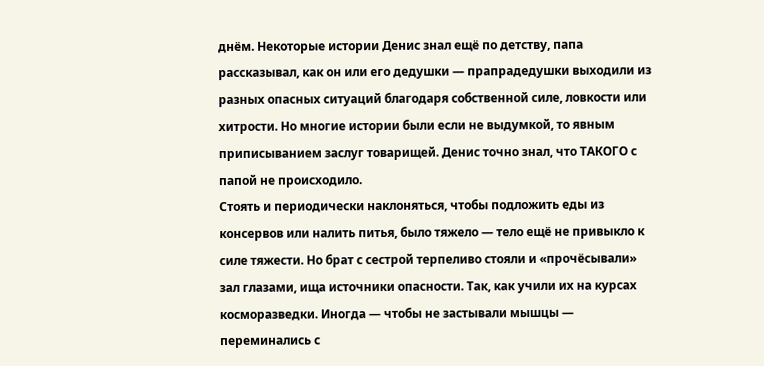днём. Некоторые истории Денис знал ещё по детству, папа рассказывал, как он или его дедушки — прапрадедушки выходили из разных опасных ситуаций благодаря собственной силе, ловкости или хитрости. Но многие истории были если не выдумкой, то явным приписыванием заслуг товарищей. Денис точно знал, что ТАКОГО с папой не происходило.
Стоять и периодически наклоняться, чтобы подложить еды из консервов или налить питья, было тяжело — тело ещё не привыкло к силе тяжести. Но брат с сестрой терпеливо стояли и «прочёсывали» зал глазами, ища источники опасности. Так, как учили их на курсах косморазведки. Иногда — чтобы не застывали мышцы — переминались с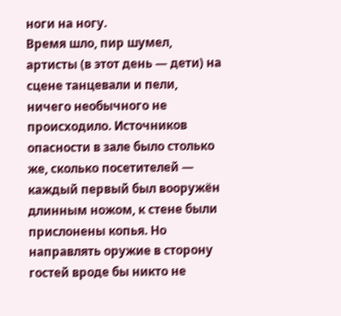ноги на ногу.
Время шло, пир шумел, артисты (в этот день — дети) на сцене танцевали и пели, ничего необычного не происходило. Источников опасности в зале было столько же, сколько посетителей — каждый первый был вооружён длинным ножом, к стене были прислонены копья. Но направлять оружие в сторону гостей вроде бы никто не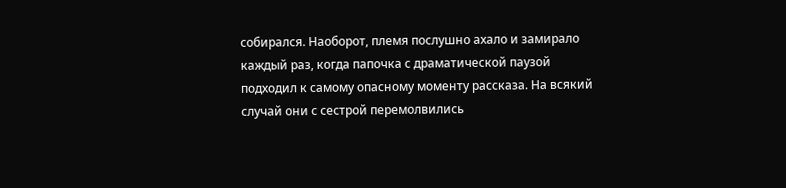собирался. Наоборот, племя послушно ахало и замирало каждый раз, когда папочка с драматической паузой подходил к самому опасному моменту рассказа. На всякий случай они с сестрой перемолвились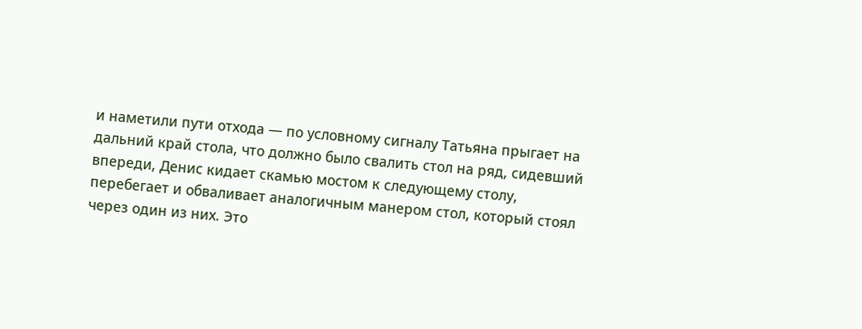и наметили пути отхода — по условному сигналу Татьяна прыгает на дальний край стола, что должно было свалить стол на ряд, сидевший впереди, Денис кидает скамью мостом к следующему столу, перебегает и обваливает аналогичным манером стол, который стоял через один из них. Это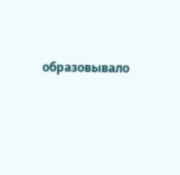образовывало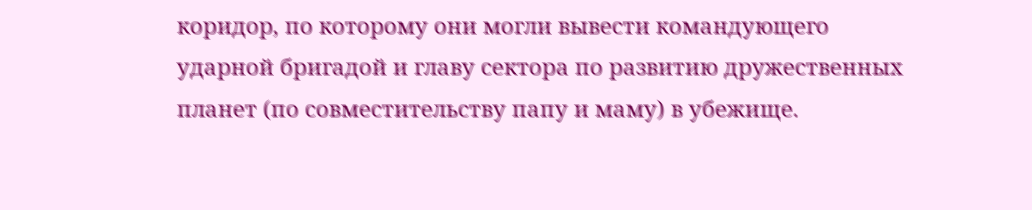коридор, по которому они могли вывести командующего ударной бригадой и главу сектора по развитию дружественных планет (по совместительству папу и маму) в убежище.